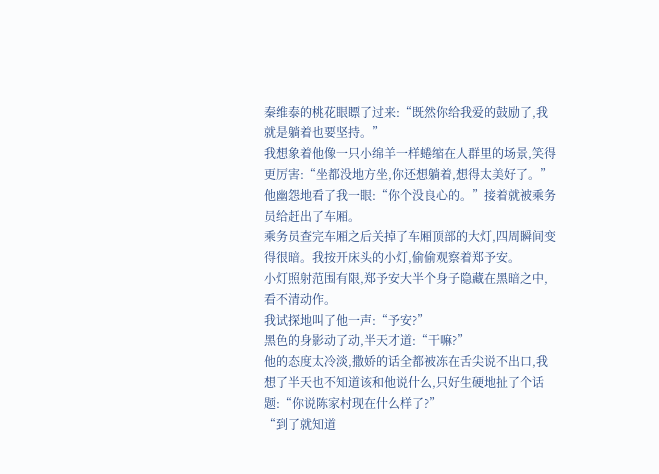秦维泰的桃花眼瞟了过来:“既然你给我爱的鼓励了,我就是躺着也要坚持。”
我想象着他像一只小绵羊一样蜷缩在人群里的场景,笑得更厉害:“坐都没地方坐,你还想躺着,想得太美好了。”
他幽怨地看了我一眼:“你个没良心的。”接着就被乘务员给赶出了车厢。
乘务员查完车厢之后关掉了车厢顶部的大灯,四周瞬间变得很暗。我按开床头的小灯,偷偷观察着郑予安。
小灯照射范围有限,郑予安大半个身子隐藏在黑暗之中,看不清动作。
我试探地叫了他一声:“予安?”
黑色的身影动了动,半天才道:“干嘛?”
他的态度太冷淡,撒娇的话全都被冻在舌尖说不出口,我想了半天也不知道该和他说什么,只好生硬地扯了个话题:“你说陈家村现在什么样了?”
“到了就知道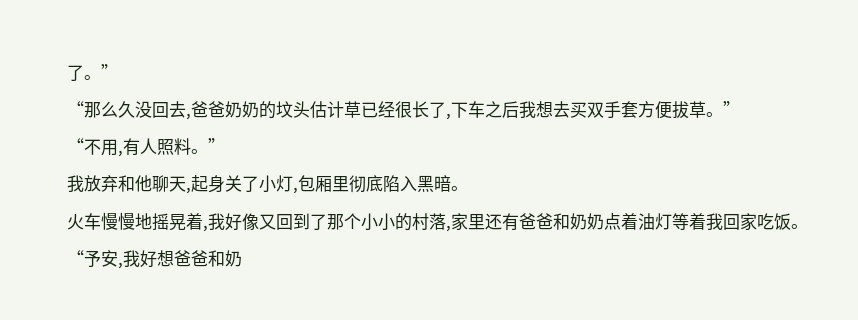了。”
“那么久没回去,爸爸奶奶的坟头估计草已经很长了,下车之后我想去买双手套方便拔草。”
“不用,有人照料。”
我放弃和他聊天,起身关了小灯,包厢里彻底陷入黑暗。
火车慢慢地摇晃着,我好像又回到了那个小小的村落,家里还有爸爸和奶奶点着油灯等着我回家吃饭。
“予安,我好想爸爸和奶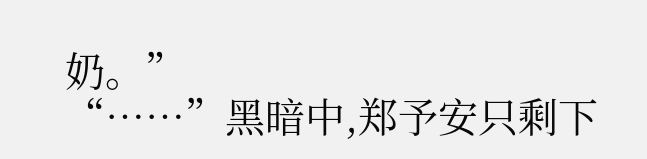奶。”
“……”黑暗中,郑予安只剩下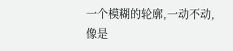一个模糊的轮廓,一动不动,像是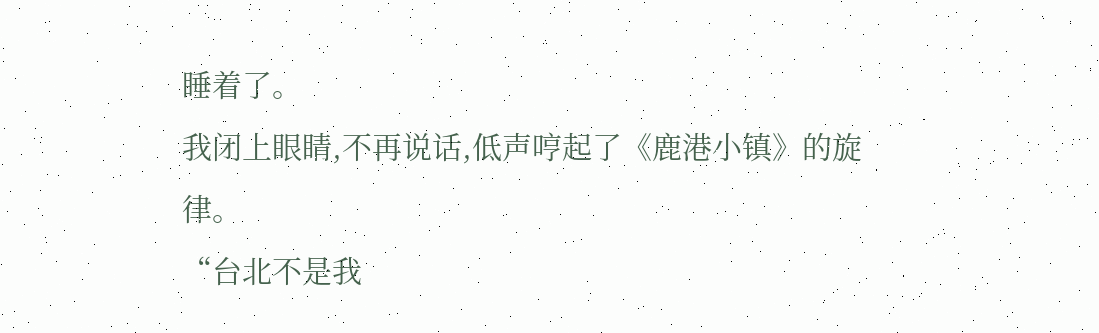睡着了。
我闭上眼睛,不再说话,低声哼起了《鹿港小镇》的旋律。
“台北不是我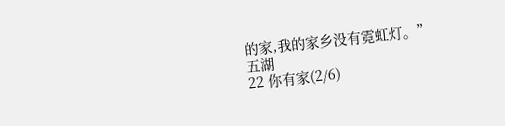的家,我的家乡没有霓虹灯。”
五湖
22 你有家(2/6)